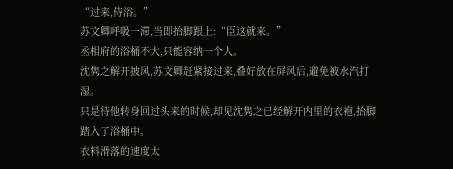“过来,侍浴。”
苏文卿呼吸一滞,当即抬脚跟上:“臣这就来。”
丞相府的浴桶不大,只能容纳一个人。
沈隽之解开披风,苏文卿赶紧接过来,叠好放在屏风后,避免被水汽打湿。
只是待他转身回过头来的时候,却见沈隽之已经解开内里的衣袍,抬脚踏入了浴桶中。
衣料滑落的速度太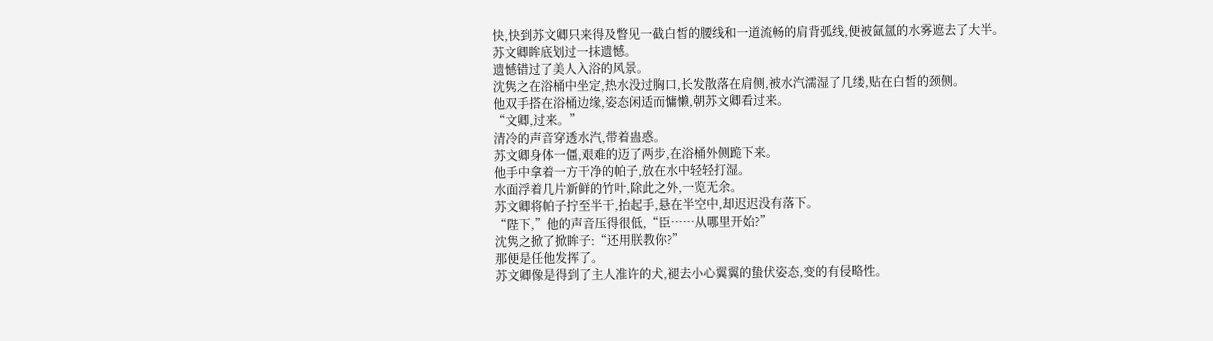快,快到苏文卿只来得及瞥见一截白皙的腰线和一道流畅的肩背弧线,便被氤氲的水雾遮去了大半。
苏文卿眸底划过一抹遗憾。
遗憾错过了美人入浴的风景。
沈隽之在浴桶中坐定,热水没过胸口,长发散落在肩侧,被水汽濡湿了几缕,贴在白皙的颈侧。
他双手搭在浴桶边缘,姿态闲适而慵懒,朝苏文卿看过来。
“文卿,过来。”
清冷的声音穿透水汽,带着蛊惑。
苏文卿身体一僵,艰难的迈了两步,在浴桶外侧跪下来。
他手中拿着一方干净的帕子,放在水中轻轻打湿。
水面浮着几片新鲜的竹叶,除此之外,一览无余。
苏文卿将帕子拧至半干,抬起手,悬在半空中,却迟迟没有落下。
“陛下,”他的声音压得很低,“臣……从哪里开始?”
沈隽之掀了掀眸子:“还用朕教你?”
那便是任他发挥了。
苏文卿像是得到了主人准许的犬,褪去小心翼翼的蛰伏姿态,变的有侵略性。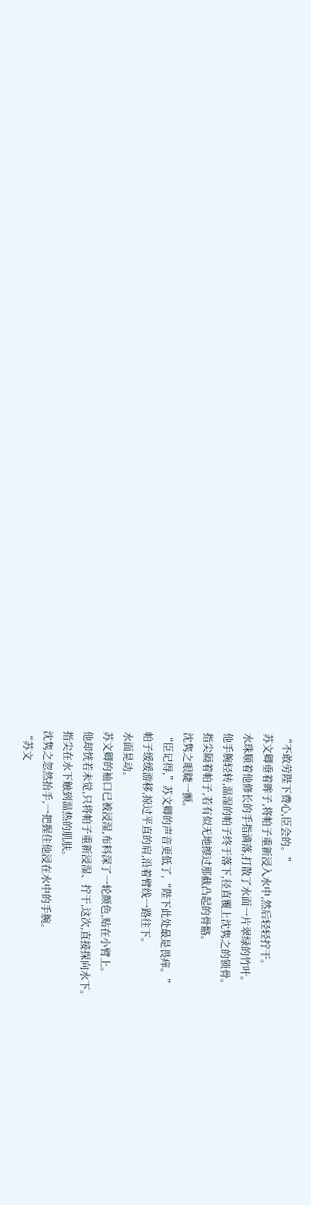“不敢劳陛下费心,臣会的。”
苏文卿垂着眸子,将帕子重新浸入水中,然后轻轻拧干。
水珠顺着他修长的手指滴落,打散了水面一片翠绿的竹叶。
他手腕轻转,温湿的帕子终于落下,径直覆上沈隽之的锁骨。
指尖隔着帕子,若有似无地擦过那截凸起的骨骼。
沈隽之眼睫一颤。
“臣记得,”苏文卿的声音更低了,“陛下此处最是畏痒。”
帕子缓缓游移,掠过平直的肩,沿着臂线一路往下。
水面晃动。
苏文卿的袖口已被浸湿,布料深了一轮颜色,贴在小臂上。
他却恍若未觉,只将帕子重新浸湿、拧干,这次,直接探向水下。
指尖在水下触到温热的肌肤。
沈隽之忽然抬手,一把握住他浸在水中的手腕。
“苏文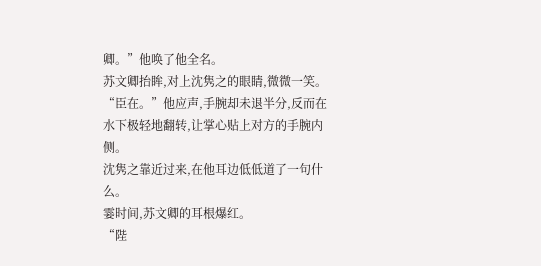卿。”他唤了他全名。
苏文卿抬眸,对上沈隽之的眼睛,微微一笑。
“臣在。”他应声,手腕却未退半分,反而在水下极轻地翻转,让掌心贴上对方的手腕内侧。
沈隽之靠近过来,在他耳边低低道了一句什么。
霎时间,苏文卿的耳根爆红。
“陛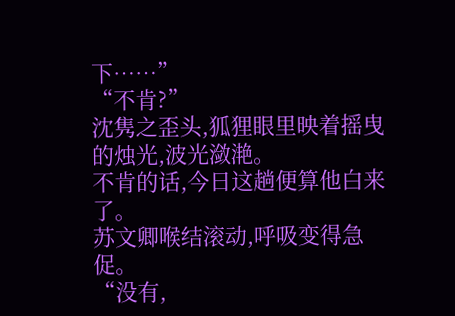下……”
“不肯?”
沈隽之歪头,狐狸眼里映着摇曳的烛光,波光潋滟。
不肯的话,今日这趟便算他白来了。
苏文卿喉结滚动,呼吸变得急促。
“没有,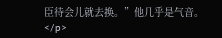臣待会儿就去换。”他几乎是气音。</p>